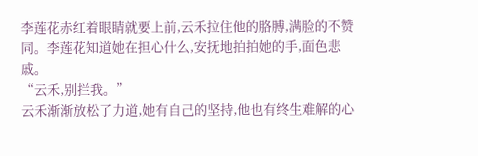李莲花赤红着眼睛就要上前,云禾拉住他的胳膊,满脸的不赞同。李莲花知道她在担心什么,安抚地拍拍她的手,面色悲戚。
“云禾,别拦我。”
云禾渐渐放松了力道,她有自己的坚持,他也有终生难解的心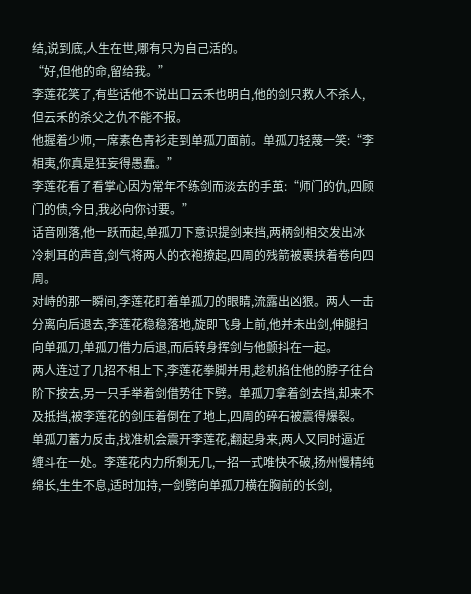结,说到底,人生在世,哪有只为自己活的。
“好,但他的命,留给我。”
李莲花笑了,有些话他不说出口云禾也明白,他的剑只救人不杀人,但云禾的杀父之仇不能不报。
他握着少师,一席素色青衫走到单孤刀面前。单孤刀轻蔑一笑:“李相夷,你真是狂妄得愚蠢。”
李莲花看了看掌心因为常年不练剑而淡去的手茧:“师门的仇,四顾门的债,今日,我必向你讨要。”
话音刚落,他一跃而起,单孤刀下意识提剑来挡,两柄剑相交发出冰冷刺耳的声音,剑气将两人的衣袍撩起,四周的残箭被裹挟着卷向四周。
对峙的那一瞬间,李莲花盯着单孤刀的眼睛,流露出凶狠。两人一击分离向后退去,李莲花稳稳落地,旋即飞身上前,他并未出剑,伸腿扫向单孤刀,单孤刀借力后退,而后转身挥剑与他颤抖在一起。
两人连过了几招不相上下,李莲花拳脚并用,趁机掐住他的脖子往台阶下按去,另一只手举着剑借势往下劈。单孤刀拿着剑去挡,却来不及抵挡,被李莲花的剑压着倒在了地上,四周的碎石被震得爆裂。
单孤刀蓄力反击,找准机会震开李莲花,翻起身来,两人又同时逼近缠斗在一处。李莲花内力所剩无几,一招一式唯快不破,扬州慢精纯绵长,生生不息,适时加持,一剑劈向单孤刀横在胸前的长剑,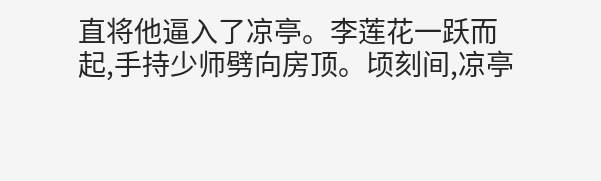直将他逼入了凉亭。李莲花一跃而起,手持少师劈向房顶。顷刻间,凉亭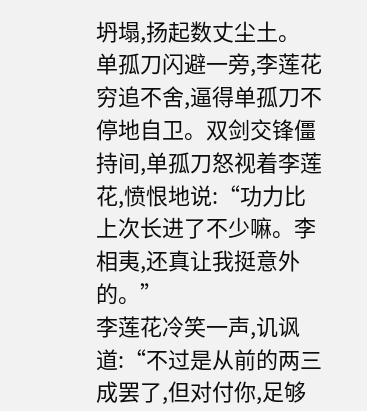坍塌,扬起数丈尘土。
单孤刀闪避一旁,李莲花穷追不舍,逼得单孤刀不停地自卫。双剑交锋僵持间,单孤刀怒视着李莲花,愤恨地说:“功力比上次长进了不少嘛。李相夷,还真让我挺意外的。”
李莲花冷笑一声,讥讽道:“不过是从前的两三成罢了,但对付你,足够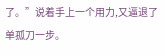了。”说着手上一个用力,又逼退了单孤刀一步。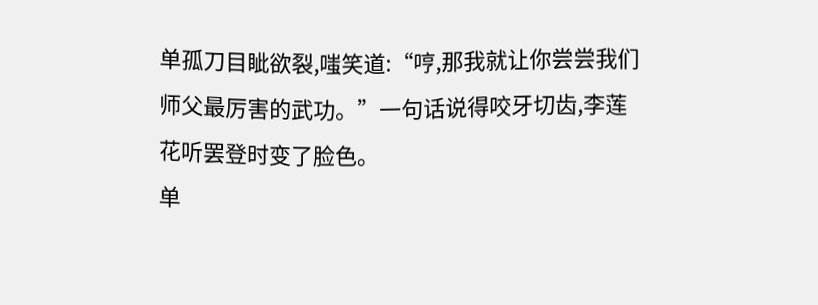单孤刀目眦欲裂,嗤笑道:“哼,那我就让你尝尝我们师父最厉害的武功。”一句话说得咬牙切齿,李莲花听罢登时变了脸色。
单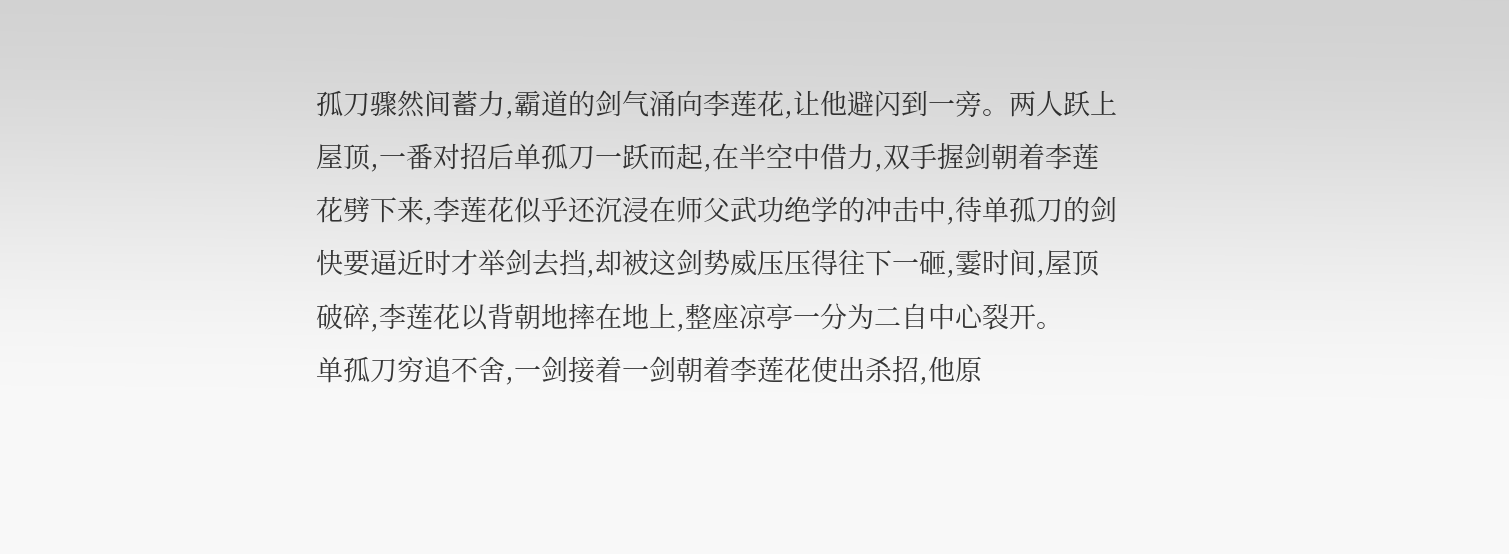孤刀骤然间蓄力,霸道的剑气涌向李莲花,让他避闪到一旁。两人跃上屋顶,一番对招后单孤刀一跃而起,在半空中借力,双手握剑朝着李莲花劈下来,李莲花似乎还沉浸在师父武功绝学的冲击中,待单孤刀的剑快要逼近时才举剑去挡,却被这剑势威压压得往下一砸,霎时间,屋顶破碎,李莲花以背朝地摔在地上,整座凉亭一分为二自中心裂开。
单孤刀穷追不舍,一剑接着一剑朝着李莲花使出杀招,他原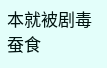本就被剧毒蚕食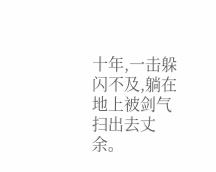十年,一击躲闪不及,躺在地上被剑气扫出去丈余。